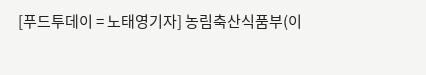[푸드투데이 = 노태영기자] 농림축산식품부(이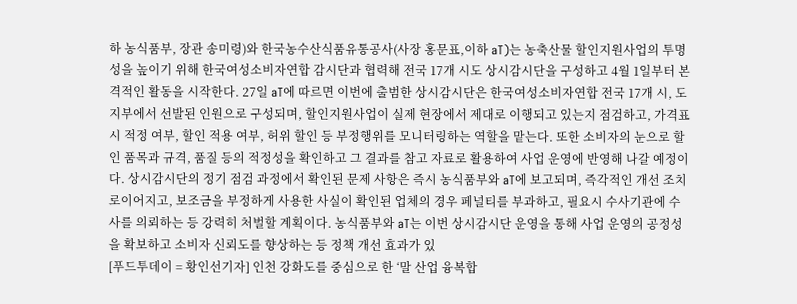하 농식품부, 장관 송미령)와 한국농수산식품유통공사(사장 홍문표,이하 aT)는 농축산물 할인지원사업의 투명성을 높이기 위해 한국여성소비자연합 감시단과 협력해 전국 17개 시도 상시감시단을 구성하고 4월 1일부터 본격적인 활동을 시작한다. 27일 aT에 따르면 이번에 출범한 상시감시단은 한국여성소비자연합 전국 17개 시, 도지부에서 선발된 인원으로 구성되며, 할인지원사업이 실제 현장에서 제대로 이행되고 있는지 점검하고, 가격표시 적정 여부, 할인 적용 여부, 허위 할인 등 부정행위를 모니터링하는 역할을 맡는다. 또한 소비자의 눈으로 할인 품목과 규격, 품질 등의 적정성을 확인하고 그 결과를 참고 자료로 활용하여 사업 운영에 반영해 나갈 예정이다. 상시감시단의 정기 점검 과정에서 확인된 문제 사항은 즉시 농식품부와 aT에 보고되며, 즉각적인 개선 조치로이어지고, 보조금을 부정하게 사용한 사실이 확인된 업체의 경우 페널티를 부과하고, 필요시 수사기관에 수사를 의뢰하는 등 강력히 처벌할 계획이다. 농식품부와 aT는 이번 상시감시단 운영을 통해 사업 운영의 공정성을 확보하고 소비자 신뢰도를 향상하는 등 정책 개선 효과가 있
[푸드투데이 = 황인선기자] 인천 강화도를 중심으로 한 ‘말 산업 융복합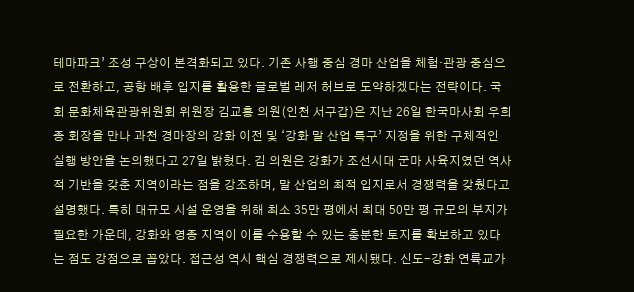테마파크’ 조성 구상이 본격화되고 있다. 기존 사행 중심 경마 산업을 체험·관광 중심으로 전환하고, 공항 배후 입지를 활용한 글로벌 레저 허브로 도약하겠다는 전략이다. 국회 문화체육관광위원회 위원장 김교흥 의원(인천 서구갑)은 지난 26일 한국마사회 우희종 회장을 만나 과천 경마장의 강화 이전 및 ‘강화 말 산업 특구’ 지정을 위한 구체적인 실행 방안을 논의했다고 27일 밝혔다. 김 의원은 강화가 조선시대 군마 사육지였던 역사적 기반을 갖춘 지역이라는 점을 강조하며, 말 산업의 최적 입지로서 경쟁력을 갖췄다고 설명했다. 특히 대규모 시설 운영을 위해 최소 35만 평에서 최대 50만 평 규모의 부지가 필요한 가운데, 강화와 영종 지역이 이를 수용할 수 있는 충분한 토지를 확보하고 있다는 점도 강점으로 꼽았다. 접근성 역시 핵심 경쟁력으로 제시됐다. 신도-강화 연륙교가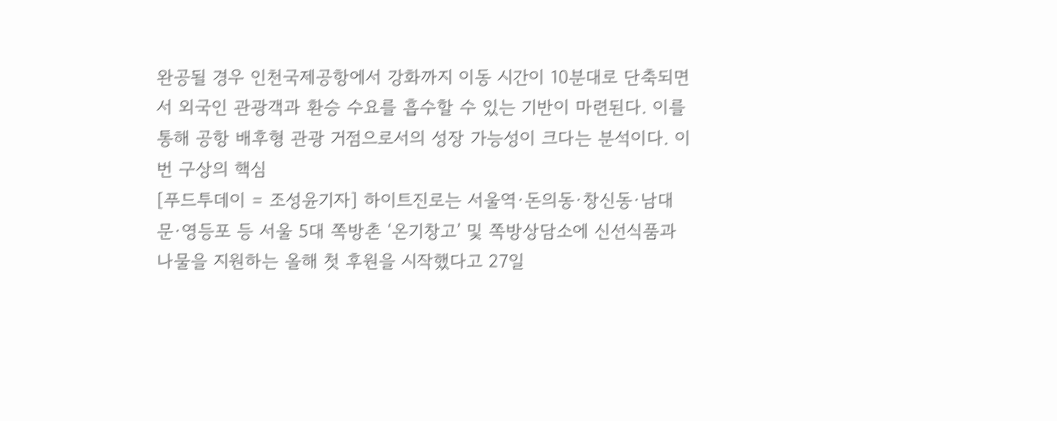완공될 경우 인천국제공항에서 강화까지 이동 시간이 10분대로 단축되면서 외국인 관광객과 환승 수요를 흡수할 수 있는 기반이 마련된다. 이를 통해 공항 배후형 관광 거점으로서의 성장 가능성이 크다는 분석이다. 이번 구상의 핵심
[푸드투데이 = 조성윤기자] 하이트진로는 서울역·돈의동·창신동·남대문·영등포 등 서울 5대 쪽방촌 ‘온기창고’ 및 쪽방상담소에 신선식품과 나물을 지원하는 올해 첫 후원을 시작했다고 27일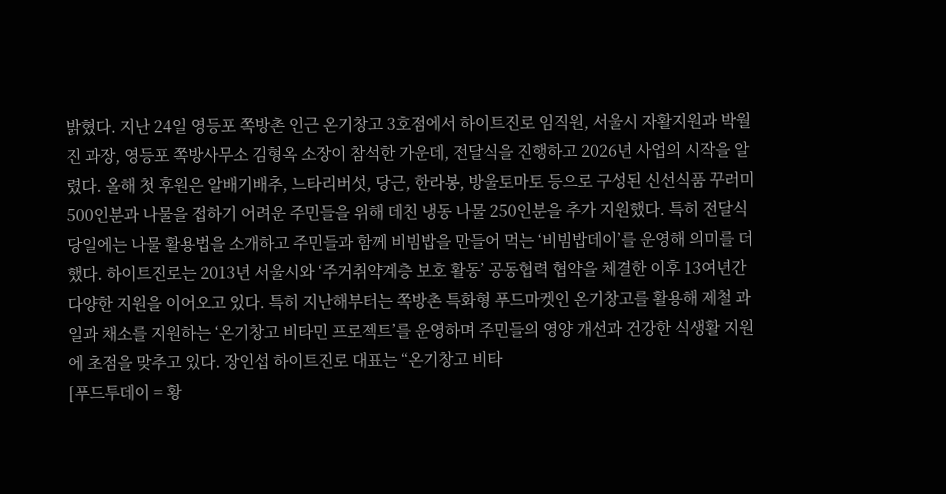밝혔다. 지난 24일 영등포 쪽방촌 인근 온기창고 3호점에서 하이트진로 임직원, 서울시 자활지원과 박월진 과장, 영등포 쪽방사무소 김형옥 소장이 참석한 가운데, 전달식을 진행하고 2026년 사업의 시작을 알렸다. 올해 첫 후원은 알배기배추, 느타리버섯, 당근, 한라봉, 방울토마토 등으로 구성된 신선식품 꾸러미 500인분과 나물을 접하기 어려운 주민들을 위해 데친 냉동 나물 250인분을 추가 지원했다. 특히 전달식 당일에는 나물 활용법을 소개하고 주민들과 함께 비빔밥을 만들어 먹는 ‘비빔밥데이’를 운영해 의미를 더했다. 하이트진로는 2013년 서울시와 ‘주거취약계층 보호 활동’ 공동협력 협약을 체결한 이후 13여년간 다양한 지원을 이어오고 있다. 특히 지난해부터는 쪽방촌 특화형 푸드마켓인 온기창고를 활용해 제철 과일과 채소를 지원하는 ‘온기창고 비타민 프로젝트’를 운영하며 주민들의 영양 개선과 건강한 식생활 지원에 초점을 맞추고 있다. 장인섭 하이트진로 대표는 “온기창고 비타
[푸드투데이 = 황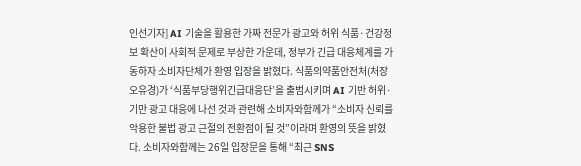인선기자] AI 기술을 활용한 가짜 전문가 광고와 허위 식품·건강정보 확산이 사회적 문제로 부상한 가운데, 정부가 긴급 대응체계를 가동하자 소비자단체가 환영 입장을 밝혔다. 식품의약품안전처(처장 오유경)가 ‘식품부당행위긴급대응단’을 출범시키며 AI 기반 허위·기만 광고 대응에 나선 것과 관련해 소비자와함께가 “소비자 신뢰를 악용한 불법 광고 근절의 전환점이 될 것”이라며 환영의 뜻을 밝혔다. 소비자와함께는 26일 입장문을 통해 “최근 SNS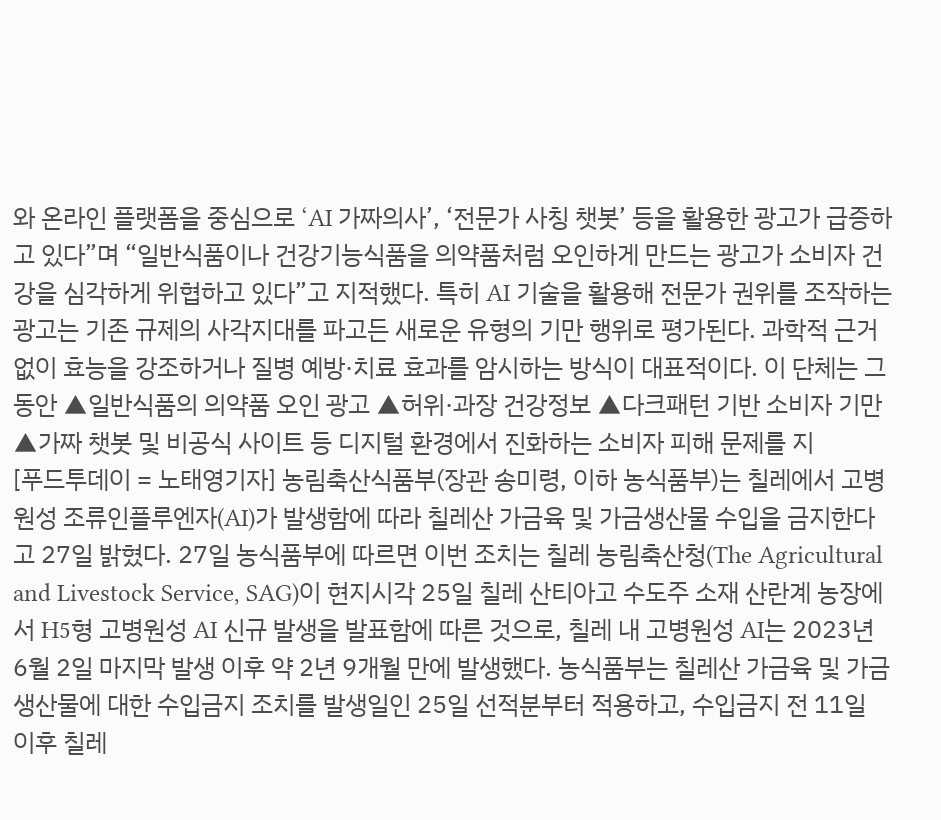와 온라인 플랫폼을 중심으로 ‘AI 가짜의사’, ‘전문가 사칭 챗봇’ 등을 활용한 광고가 급증하고 있다”며 “일반식품이나 건강기능식품을 의약품처럼 오인하게 만드는 광고가 소비자 건강을 심각하게 위협하고 있다”고 지적했다. 특히 AI 기술을 활용해 전문가 권위를 조작하는 광고는 기존 규제의 사각지대를 파고든 새로운 유형의 기만 행위로 평가된다. 과학적 근거 없이 효능을 강조하거나 질병 예방·치료 효과를 암시하는 방식이 대표적이다. 이 단체는 그동안 ▲일반식품의 의약품 오인 광고 ▲허위·과장 건강정보 ▲다크패턴 기반 소비자 기만 ▲가짜 챗봇 및 비공식 사이트 등 디지털 환경에서 진화하는 소비자 피해 문제를 지
[푸드투데이 = 노태영기자] 농림축산식품부(장관 송미령, 이하 농식품부)는 칠레에서 고병원성 조류인플루엔자(AI)가 발생함에 따라 칠레산 가금육 및 가금생산물 수입을 금지한다고 27일 밝혔다. 27일 농식품부에 따르면 이번 조치는 칠레 농림축산청(The Agricultural and Livestock Service, SAG)이 현지시각 25일 칠레 산티아고 수도주 소재 산란계 농장에서 H5형 고병원성 AI 신규 발생을 발표함에 따른 것으로, 칠레 내 고병원성 AI는 2023년 6월 2일 마지막 발생 이후 약 2년 9개월 만에 발생했다. 농식품부는 칠레산 가금육 및 가금생산물에 대한 수입금지 조치를 발생일인 25일 선적분부터 적용하고, 수입금지 전 11일 이후 칠레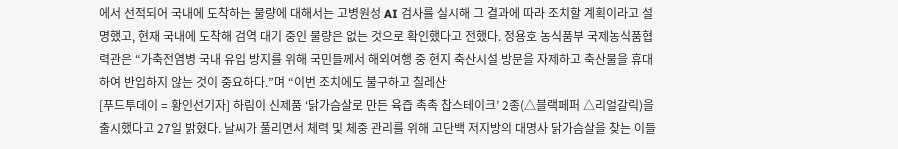에서 선적되어 국내에 도착하는 물량에 대해서는 고병원성 AI 검사를 실시해 그 결과에 따라 조치할 계획이라고 설명했고, 현재 국내에 도착해 검역 대기 중인 물량은 없는 것으로 확인했다고 전했다. 정용호 농식품부 국제농식품협력관은 “가축전염병 국내 유입 방지를 위해 국민들께서 해외여행 중 현지 축산시설 방문을 자제하고 축산물을 휴대하여 반입하지 않는 것이 중요하다.”며 “이번 조치에도 불구하고 칠레산
[푸드투데이 = 황인선기자] 하림이 신제품 ‘닭가슴살로 만든 육즙 촉촉 찹스테이크’ 2종(△블랙페퍼 △리얼갈릭)을 출시했다고 27일 밝혔다. 날씨가 풀리면서 체력 및 체중 관리를 위해 고단백 저지방의 대명사 닭가슴살을 찾는 이들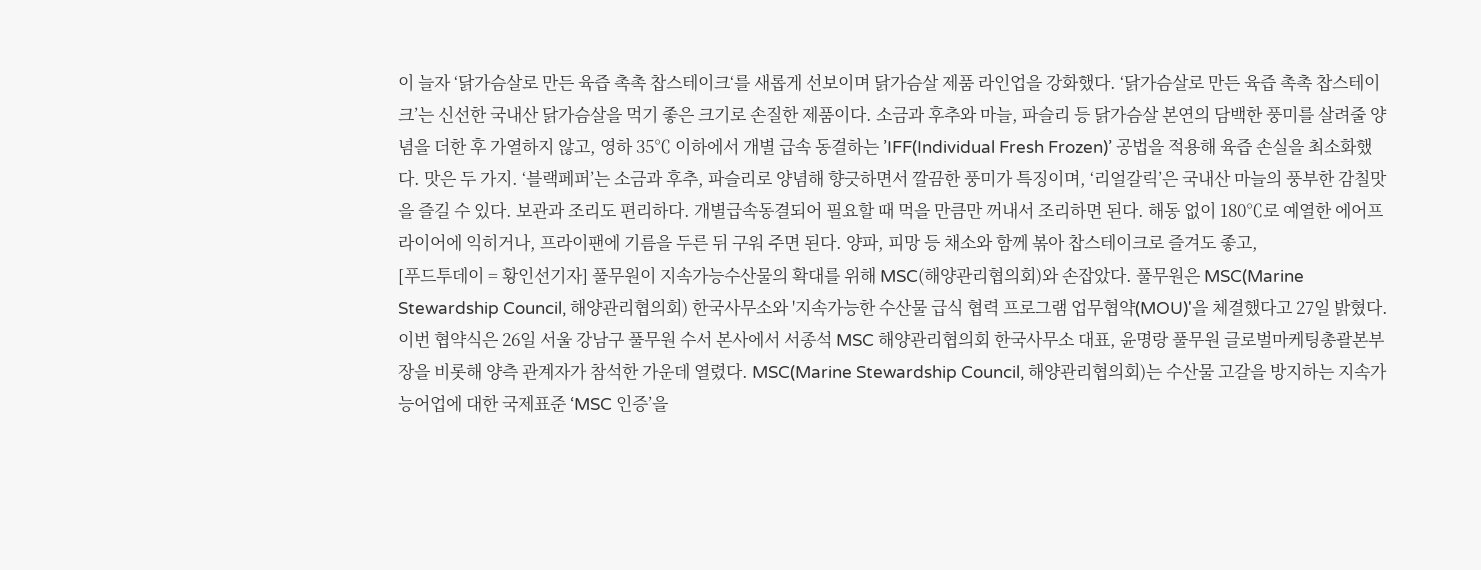이 늘자 ‘닭가슴살로 만든 육즙 촉촉 찹스테이크‘를 새롭게 선보이며 닭가슴살 제품 라인업을 강화했다. ‘닭가슴살로 만든 육즙 촉촉 찹스테이크’는 신선한 국내산 닭가슴살을 먹기 좋은 크기로 손질한 제품이다. 소금과 후추와 마늘, 파슬리 등 닭가슴살 본연의 담백한 풍미를 살려줄 양념을 더한 후 가열하지 않고, 영하 35℃ 이하에서 개별 급속 동결하는 ’IFF(Individual Fresh Frozen)’ 공법을 적용해 육즙 손실을 최소화했다. 맛은 두 가지. ‘블랙페퍼’는 소금과 후추, 파슬리로 양념해 향긋하면서 깔끔한 풍미가 특징이며, ‘리얼갈릭’은 국내산 마늘의 풍부한 감칠맛을 즐길 수 있다. 보관과 조리도 편리하다. 개별급속동결되어 필요할 때 먹을 만큼만 꺼내서 조리하면 된다. 해동 없이 180℃로 예열한 에어프라이어에 익히거나, 프라이팬에 기름을 두른 뒤 구워 주면 된다. 양파, 피망 등 채소와 함께 볶아 찹스테이크로 즐겨도 좋고,
[푸드투데이 = 황인선기자] 풀무원이 지속가능수산물의 확대를 위해 MSC(해양관리협의회)와 손잡았다. 풀무원은 MSC(Marine Stewardship Council, 해양관리협의회) 한국사무소와 '지속가능한 수산물 급식 협력 프로그램 업무협약(MOU)'을 체결했다고 27일 밝혔다. 이번 협약식은 26일 서울 강남구 풀무원 수서 본사에서 서종석 MSC 해양관리협의회 한국사무소 대표, 윤명랑 풀무원 글로벌마케팅총괄본부장을 비롯해 양측 관계자가 참석한 가운데 열렸다. MSC(Marine Stewardship Council, 해양관리협의회)는 수산물 고갈을 방지하는 지속가능어업에 대한 국제표준 ‘MSC 인증’을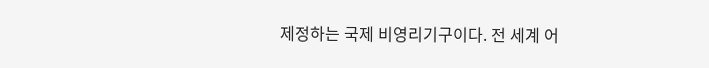제정하는 국제 비영리기구이다. 전 세계 어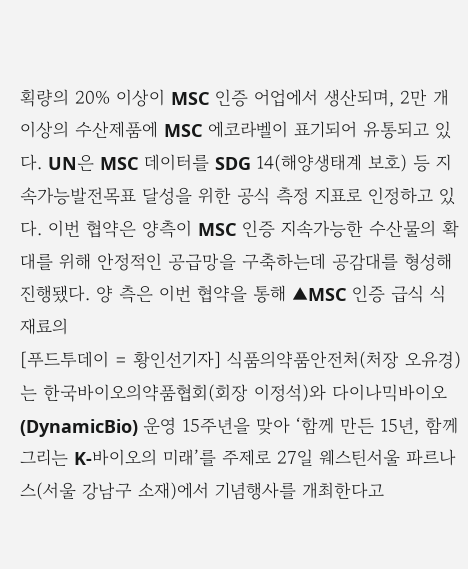획량의 20% 이상이 MSC 인증 어업에서 생산되며, 2만 개 이상의 수산제품에 MSC 에코라벨이 표기되어 유통되고 있다. UN은 MSC 데이터를 SDG 14(해양생태계 보호) 등 지속가능발전목표 달성을 위한 공식 측정 지표로 인정하고 있다. 이번 협약은 양측이 MSC 인증 지속가능한 수산물의 확대를 위해 안정적인 공급망을 구축하는데 공감대를 형성해 진행됐다. 양 측은 이번 협약을 통해 ▲MSC 인증 급식 식재료의
[푸드투데이 = 황인선기자] 식품의약품안전처(처장 오유경)는 한국바이오의약품협회(회장 이정석)와 다이나믹바이오(DynamicBio) 운영 15주년을 맞아 ‘함께 만든 15년, 함께 그리는 K-바이오의 미래’를 주제로 27일 웨스틴서울 파르나스(서울 강남구 소재)에서 기념행사를 개최한다고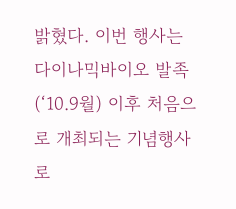밝혔다. 이번 행사는 다이나믹바이오 발족(‘10.9월) 이후 처음으로 개최되는 기념행사로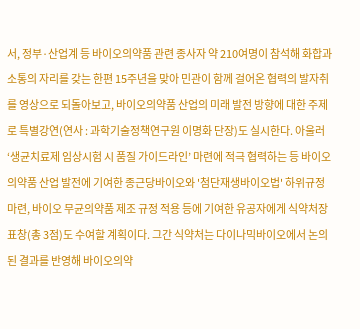서, 정부·산업계 등 바이오의약품 관련 종사자 약 210여명이 참석해 화합과 소통의 자리를 갖는 한편 15주년을 맞아 민관이 함께 걸어온 협력의 발자취를 영상으로 되돌아보고, 바이오의약품 산업의 미래 발전 방향에 대한 주제로 특별강연(연사 : 과학기술정책연구원 이명화 단장)도 실시한다. 아울러 ‘생균치료제 임상시험 시 품질 가이드라인’ 마련에 적극 협력하는 등 바이오의약품 산업 발전에 기여한 종근당바이오와 '첨단재생바이오법' 하위규정 마련, 바이오 무균의약품 제조 규정 적용 등에 기여한 유공자에게 식약처장 표창(총 3점)도 수여할 계획이다. 그간 식약처는 다이나믹바이오에서 논의된 결과를 반영해 바이오의약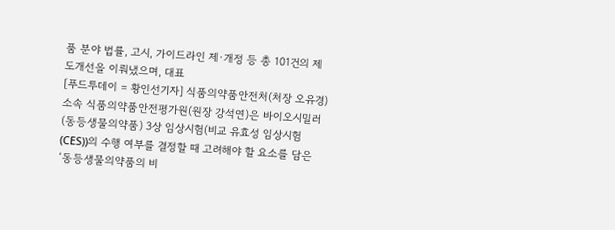품 분야 법률, 고시, 가이드라인 제·개정 등 총 101건의 제도개선을 이뤄냈으며, 대표
[푸드투데이 = 황인선기자] 식품의약품안전처(처장 오유경) 소속 식품의약품안전평가원(원장 강석연)은 바이오시밀러(동등생물의약품) 3상 임상시험(비교 유효성 임상시험(CES))의 수행 여부를 결정할 때 고려해야 할 요소를 담은 ‘동등생물의약품의 비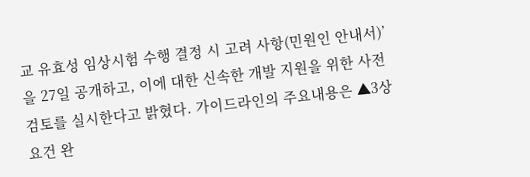교 유효성 임상시험 수행 결정 시 고려 사항(민원인 안내서)’을 27일 공개하고, 이에 대한 신속한 개발 지원을 위한 사전검토를 실시한다고 밝혔다. 가이드라인의 주요내용은 ▲3상 요건 완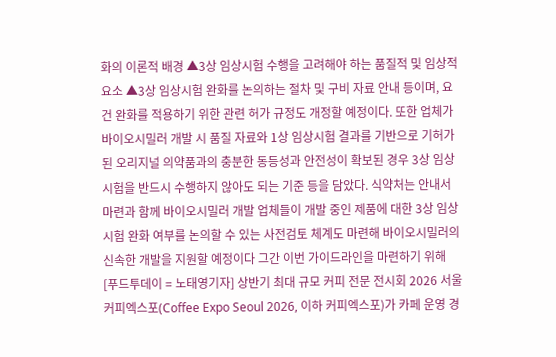화의 이론적 배경 ▲3상 임상시험 수행을 고려해야 하는 품질적 및 임상적 요소 ▲3상 임상시험 완화를 논의하는 절차 및 구비 자료 안내 등이며, 요건 완화를 적용하기 위한 관련 허가 규정도 개정할 예정이다. 또한 업체가 바이오시밀러 개발 시 품질 자료와 1상 임상시험 결과를 기반으로 기허가된 오리지널 의약품과의 충분한 동등성과 안전성이 확보된 경우 3상 임상시험을 반드시 수행하지 않아도 되는 기준 등을 담았다. 식약처는 안내서 마련과 함께 바이오시밀러 개발 업체들이 개발 중인 제품에 대한 3상 임상시험 완화 여부를 논의할 수 있는 사전검토 체계도 마련해 바이오시밀러의 신속한 개발을 지원할 예정이다 그간 이번 가이드라인을 마련하기 위해
[푸드투데이 = 노태영기자] 상반기 최대 규모 커피 전문 전시회 2026 서울커피엑스포(Coffee Expo Seoul 2026, 이하 커피엑스포)가 카페 운영 경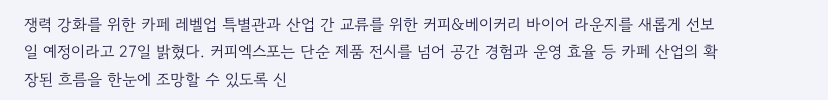쟁력 강화를 위한 카페 레벨업 특별관과 산업 간 교류를 위한 커피&베이커리 바이어 라운지를 새롭게 선보일 예정이라고 27일 밝혔다. 커피엑스포는 단순 제품 전시를 넘어 공간 경험과 운영 효율 등 카페 산업의 확장된 흐름을 한눈에 조망할 수 있도록 신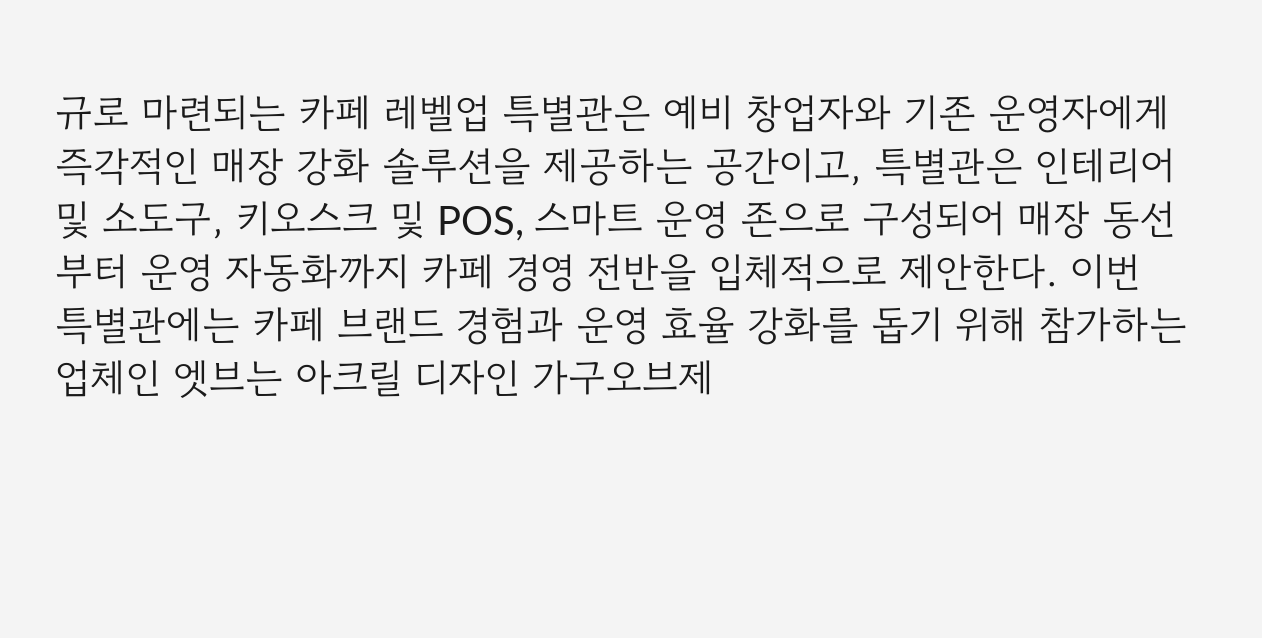규로 마련되는 카페 레벨업 특별관은 예비 창업자와 기존 운영자에게 즉각적인 매장 강화 솔루션을 제공하는 공간이고, 특별관은 인테리어 및 소도구, 키오스크 및 POS, 스마트 운영 존으로 구성되어 매장 동선부터 운영 자동화까지 카페 경영 전반을 입체적으로 제안한다. 이번 특별관에는 카페 브랜드 경험과 운영 효율 강화를 돕기 위해 참가하는 업체인 엣브는 아크릴 디자인 가구오브제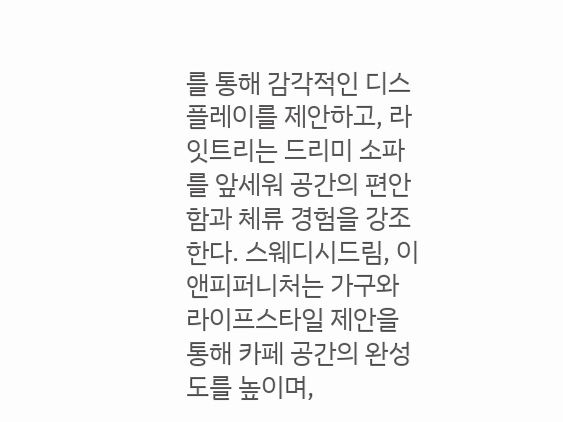를 통해 감각적인 디스플레이를 제안하고, 라잇트리는 드리미 소파를 앞세워 공간의 편안함과 체류 경험을 강조한다. 스웨디시드림, 이앤피퍼니처는 가구와 라이프스타일 제안을 통해 카페 공간의 완성도를 높이며,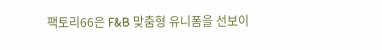팩토리66은 F&B 맞춤형 유니폼을 선보이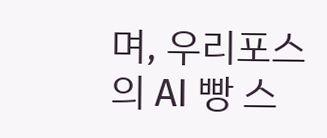며, 우리포스의 AI 빵 스